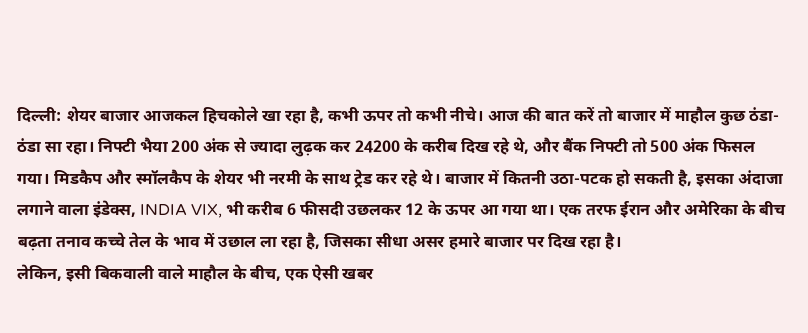दिल्ली: शेयर बाजार आजकल हिचकोले खा रहा है, कभी ऊपर तो कभी नीचे। आज की बात करें तो बाजार में माहौल कुछ ठंडा-ठंडा सा रहा। निफ्टी भैया 200 अंक से ज्यादा लुढ़क कर 24200 के करीब दिख रहे थे, और बैंक निफ्टी तो 500 अंक फिसल गया। मिडकैप और स्मॉलकैप के शेयर भी नरमी के साथ ट्रेड कर रहे थे। बाजार में कितनी उठा-पटक हो सकती है, इसका अंदाजा लगाने वाला इंडेक्स, INDIA VIX, भी करीब 6 फीसदी उछलकर 12 के ऊपर आ गया था। एक तरफ ईरान और अमेरिका के बीच बढ़ता तनाव कच्चे तेल के भाव में उछाल ला रहा है, जिसका सीधा असर हमारे बाजार पर दिख रहा है।
लेकिन, इसी बिकवाली वाले माहौल के बीच, एक ऐसी खबर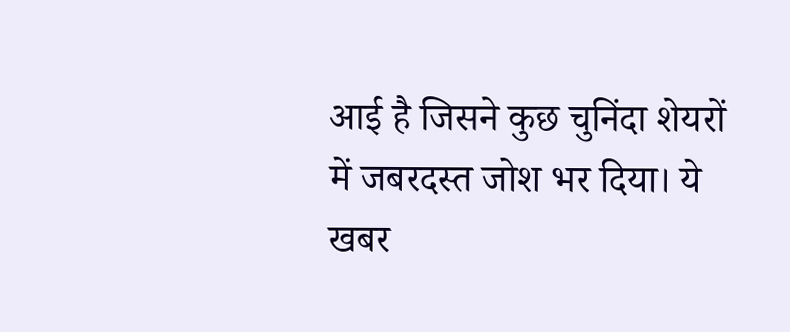आई है जिसने कुछ चुनिंदा शेयरों में जबरदस्त जोश भर दिया। ये खबर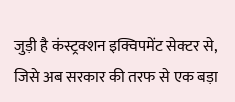जुड़ी है कंस्ट्रक्शन इक्विपमेंट सेक्टर से, जिसे अब सरकार की तरफ से एक बड़ा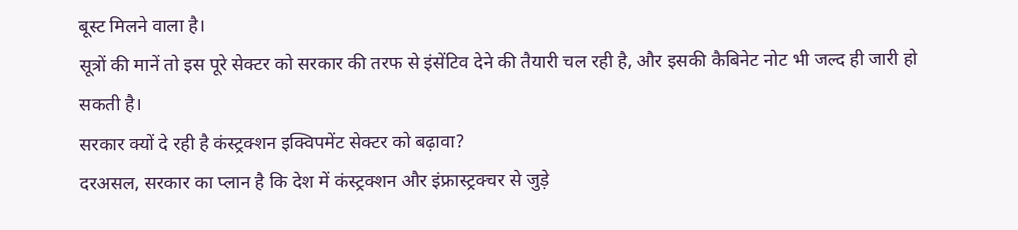बूस्ट मिलने वाला है।
सूत्रों की मानें तो इस पूरे सेक्टर को सरकार की तरफ से इंसेंटिव देने की तैयारी चल रही है, और इसकी कैबिनेट नोट भी जल्द ही जारी हो सकती है।
सरकार क्यों दे रही है कंस्ट्रक्शन इक्विपमेंट सेक्टर को बढ़ावा?
दरअसल, सरकार का प्लान है कि देश में कंस्ट्रक्शन और इंफ्रास्ट्रक्चर से जुड़े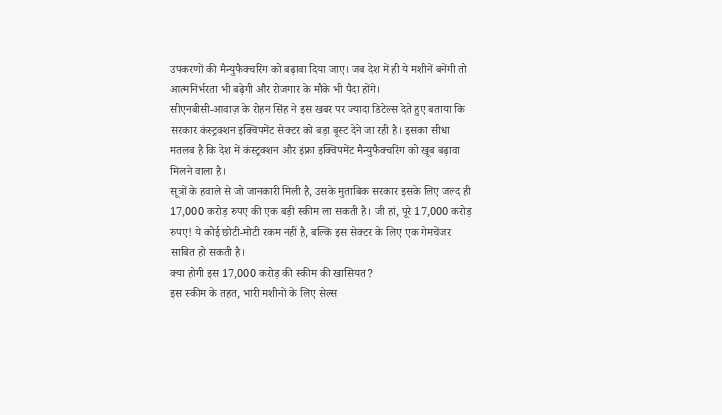उपकरणों की मैन्युफैक्चरिंग को बढ़ावा दिया जाए। जब देश में ही ये मशीनें बनेंगी तो आत्मनिर्भरता भी बढ़ेगी और रोजगार के मौके भी पैदा होंगे।
सीएनबीसी-आवाज़ के रोहन सिंह ने इस खबर पर ज्यादा डिटेल्स देते हुए बताया कि सरकार कंस्ट्रक्शन इक्विपमेंट सेक्टर को बड़ा बूस्ट देने जा रही है। इसका सीधा मतलब है कि देश में कंस्ट्रक्शन और इंफ्रा इक्विपमेंट मैन्युफैक्चरिंग को खूब बढ़ावा मिलने वाला है।
सूत्रों के हवाले से जो जानकारी मिली है, उसके मुताबिक सरकार इसके लिए जल्द ही 17,000 करोड़ रुपए की एक बड़ी स्कीम ला सकती है। जी हां, पूरे 17,000 करोड़ रुपए! ये कोई छोटी-मोटी रकम नहीं है, बल्कि इस सेक्टर के लिए एक गेमचेंजर साबित हो सकती है।
क्या होगी इस 17,000 करोड़ की स्कीम की खासियत?
इस स्कीम के तहत, भारी मशीनों के लिए सेल्स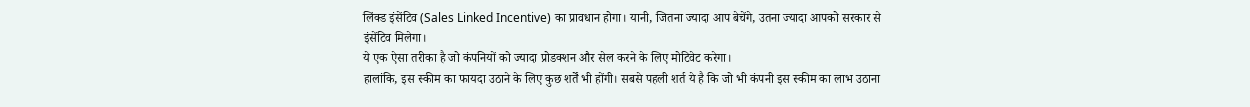लिंक्ड इंसेंटिव (Sales Linked Incentive) का प्रावधान होगा। यानी, जितना ज्यादा आप बेचेंगे, उतना ज्यादा आपको सरकार से इंसेंटिव मिलेगा।
ये एक ऐसा तरीका है जो कंपनियों को ज्यादा प्रोडक्शन और सेल करने के लिए मोटिवेट करेगा।
हालांकि, इस स्कीम का फायदा उठाने के लिए कुछ शर्तें भी होंगी। सबसे पहली शर्त ये है कि जो भी कंपनी इस स्कीम का लाभ उठाना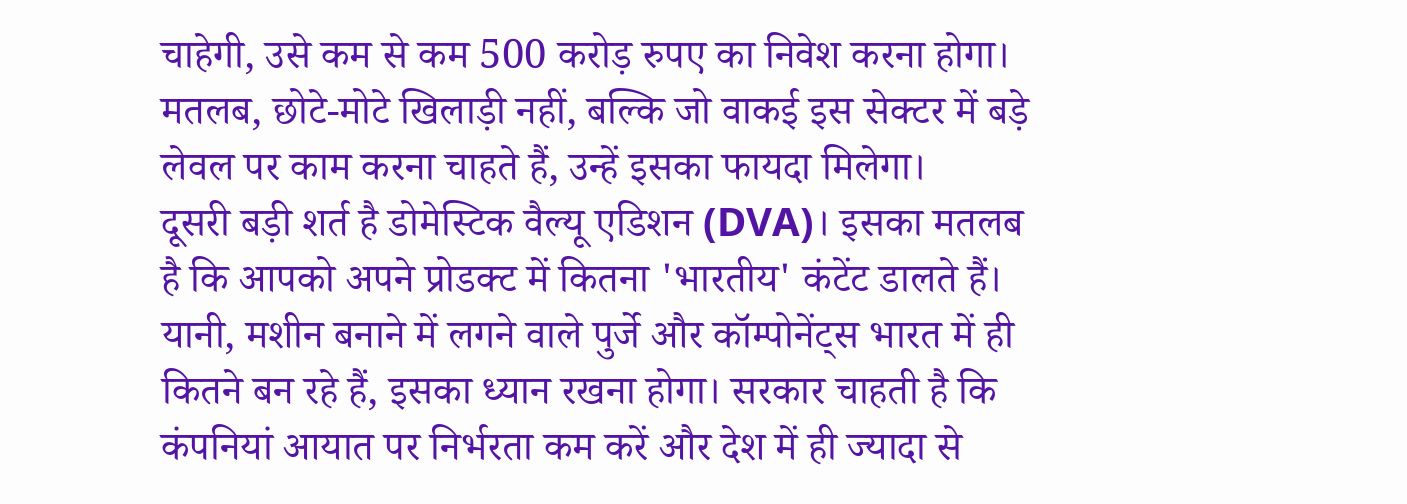चाहेगी, उसे कम से कम 500 करोड़ रुपए का निवेश करना होगा।
मतलब, छोटे-मोटे खिलाड़ी नहीं, बल्कि जो वाकई इस सेक्टर में बड़े लेवल पर काम करना चाहते हैं, उन्हें इसका फायदा मिलेगा।
दूसरी बड़ी शर्त है डोमेस्टिक वैल्यू एडिशन (DVA)। इसका मतलब है कि आपको अपने प्रोडक्ट में कितना 'भारतीय' कंटेंट डालते हैं।
यानी, मशीन बनाने में लगने वाले पुर्जे और कॉम्पोनेंट्स भारत में ही कितने बन रहे हैं, इसका ध्यान रखना होगा। सरकार चाहती है कि कंपनियां आयात पर निर्भरता कम करें और देश में ही ज्यादा से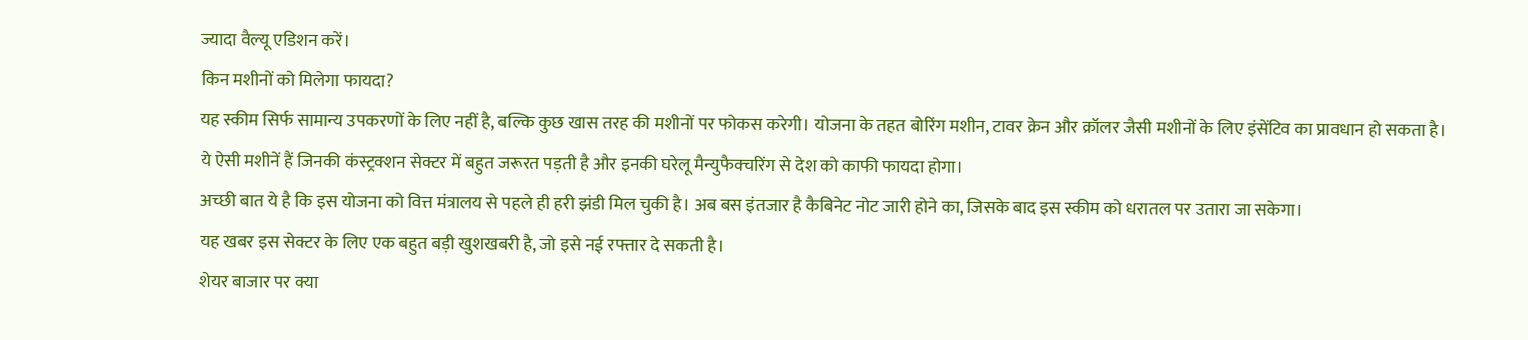ज्यादा वैल्यू एडिशन करें।
किन मशीनों को मिलेगा फायदा?
यह स्कीम सिर्फ सामान्य उपकरणों के लिए नहीं है, बल्कि कुछ खास तरह की मशीनों पर फोकस करेगी। योजना के तहत बोरिंग मशीन, टावर क्रेन और क्रॉलर जैसी मशीनों के लिए इंसेंटिव का प्रावधान हो सकता है।
ये ऐसी मशीनें हैं जिनकी कंस्ट्रक्शन सेक्टर में बहुत जरूरत पड़ती है और इनकी घरेलू मैन्युफैक्चरिंग से देश को काफी फायदा होगा।
अच्छी बात ये है कि इस योजना को वित्त मंत्रालय से पहले ही हरी झंडी मिल चुकी है। अब बस इंतजार है कैबिनेट नोट जारी होने का, जिसके बाद इस स्कीम को धरातल पर उतारा जा सकेगा।
यह खबर इस सेक्टर के लिए एक बहुत बड़ी खुशखबरी है, जो इसे नई रफ्तार दे सकती है।
शेयर बाजार पर क्या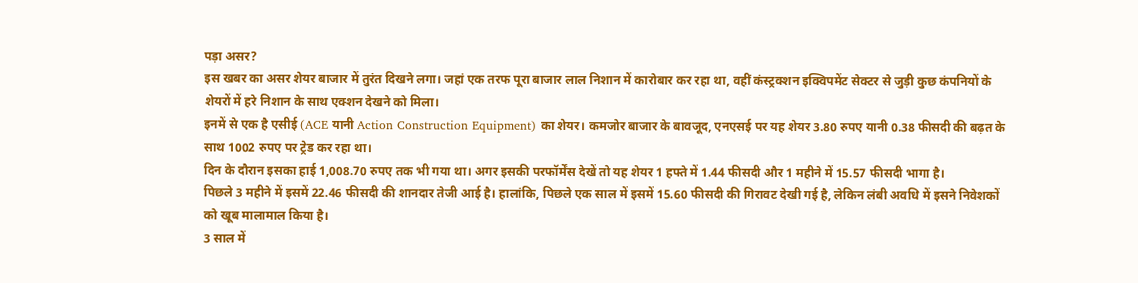पड़ा असर?
इस खबर का असर शेयर बाजार में तुरंत दिखने लगा। जहां एक तरफ पूरा बाजार लाल निशान में कारोबार कर रहा था, वहीं कंस्ट्रक्शन इक्विपमेंट सेक्टर से जुड़ी कुछ कंपनियों के शेयरों में हरे निशान के साथ एक्शन देखने को मिला।
इनमें से एक है एसीई (ACE यानी Action Construction Equipment) का शेयर। कमजोर बाजार के बावजूद, एनएसई पर यह शेयर 3.80 रुपए यानी 0.38 फीसदी की बढ़त के साथ 1002 रुपए पर ट्रेड कर रहा था।
दिन के दौरान इसका हाई 1,008.70 रुपए तक भी गया था। अगर इसकी परफॉर्मेंस देखें तो यह शेयर 1 हफ्ते में 1.44 फीसदी और 1 महीने में 15.57 फीसदी भागा है।
पिछले 3 महीने में इसमें 22.46 फीसदी की शानदार तेजी आई है। हालांकि, पिछले एक साल में इसमें 15.60 फीसदी की गिरावट देखी गई है, लेकिन लंबी अवधि में इसने निवेशकों को खूब मालामाल किया है।
3 साल में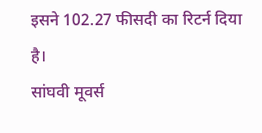इसने 102.27 फीसदी का रिटर्न दिया है।
सांघवी मूवर्स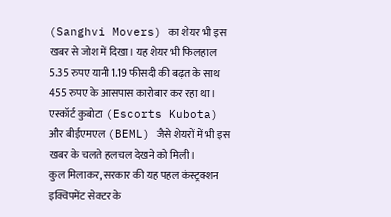(Sanghvi Movers) का शेयर भी इस खबर से जोश में दिखा। यह शेयर भी फिलहाल 5.35 रुपए यानी 1.19 फीसदी की बढ़त के साथ 455 रुपए के आसपास कारोबार कर रहा था।
एस्कॉर्ट कुबोटा (Escorts Kubota) और बीईएमएल (BEML) जैसे शेयरों में भी इस खबर के चलते हलचल देखने को मिली।
कुल मिलाकर, सरकार की यह पहल कंस्ट्रक्शन इक्विपमेंट सेक्टर के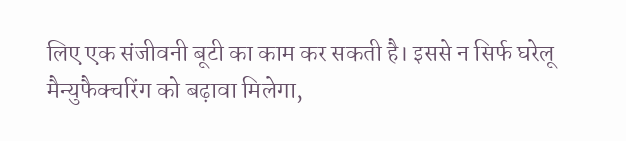लिए एक संजीवनी बूटी का काम कर सकती है। इससे न सिर्फ घरेलू मैन्युफैक्चरिंग को बढ़ावा मिलेगा,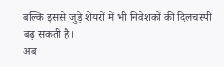बल्कि इससे जुड़े शेयरों में भी निवेशकों की दिलचस्पी बढ़ सकती है।
अब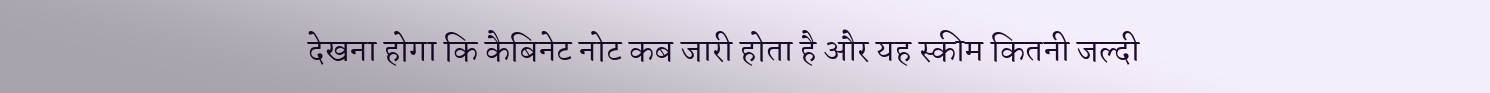देखना होगा कि कैबिनेट नोट कब जारी होता है और यह स्कीम कितनी जल्दी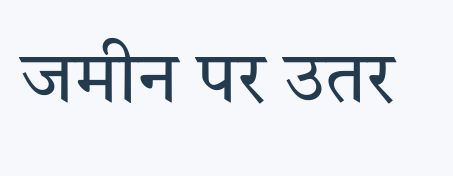जमीन पर उतर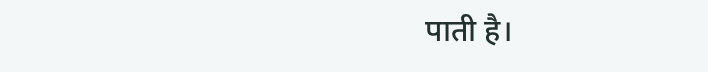पाती है।